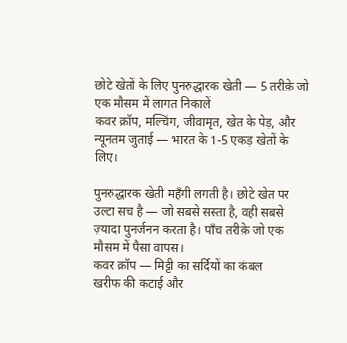छोटे खेतों के लिए पुनरुद्धारक खेती — 5 तरीक़े जो एक मौसम में लागत निकालें
कवर क्रॉप, मल्चिंग, जीवामृत, खेत के पेड़, और न्यूनतम जुताई — भारत के 1-5 एकड़ खेतों के लिए।

पुनरुद्धारक खेती महँगी लगती है। छोटे खेत पर उल्टा सच है — जो सबसे सस्ता है, वही सबसे ज़्यादा पुनर्जनन करता है। पाँच तरीक़े जो एक मौसम में पैसा वापस।
कवर क्रॉप — मिट्टी का सर्दियों का कंबल
खरीफ की कटाई और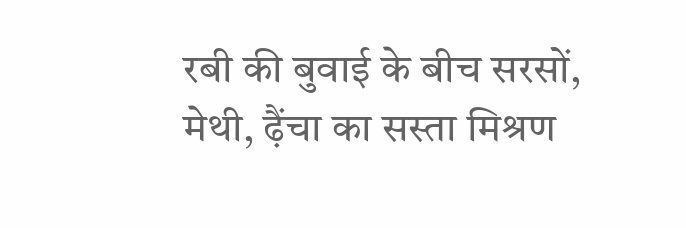रबी की बुवाई के बीच सरसों, मेथी, ढ़ैंचा का सस्ता मिश्रण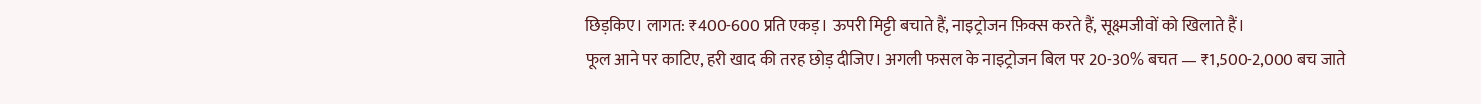छिड़किए। लागत: ₹400-600 प्रति एकड़। ऊपरी मिट्टी बचाते हैं, नाइट्रोजन फ़िक्स करते हैं, सूक्ष्मजीवों को खिलाते हैं।
फूल आने पर काटिए, हरी खाद की तरह छोड़ दीजिए। अगली फसल के नाइट्रोजन बिल पर 20-30% बचत — ₹1,500-2,000 बच जाते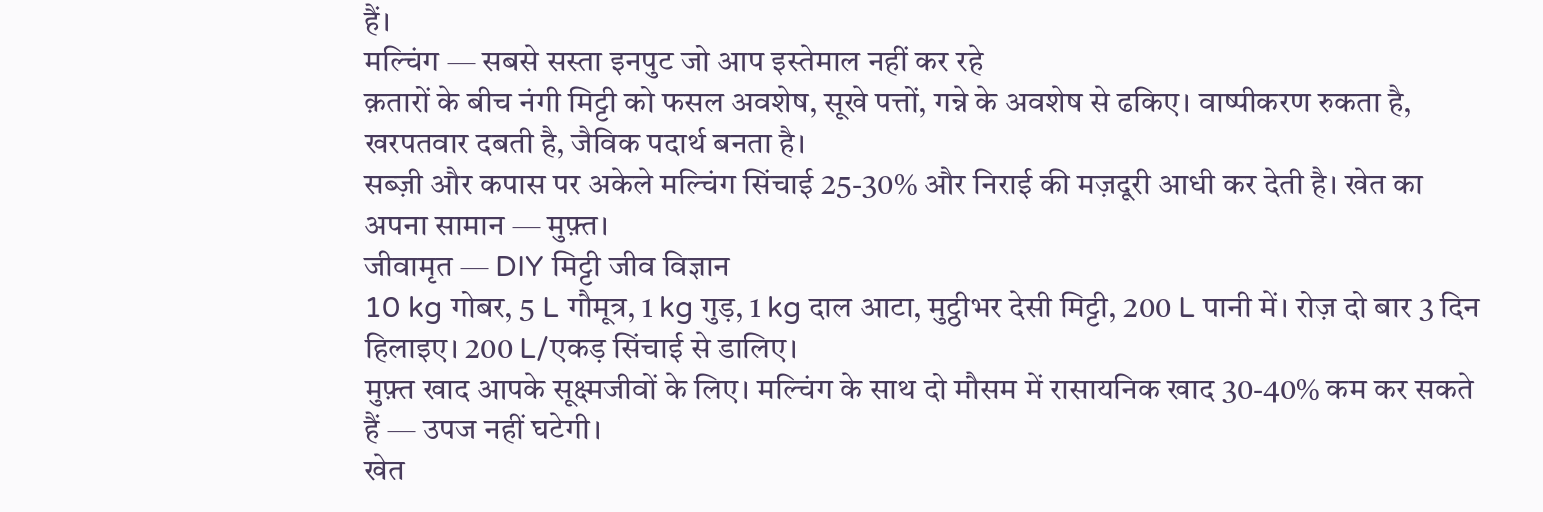हैं।
मल्चिंग — सबसे सस्ता इनपुट जो आप इस्तेमाल नहीं कर रहे
क़तारों के बीच नंगी मिट्टी को फसल अवशेष, सूखे पत्तों, गन्ने के अवशेष से ढकिए। वाष्पीकरण रुकता है, खरपतवार दबती है, जैविक पदार्थ बनता है।
सब्ज़ी और कपास पर अकेले मल्चिंग सिंचाई 25-30% और निराई की मज़दूरी आधी कर देती है। खेत का अपना सामान — मुफ़्त।
जीवामृत — DIY मिट्टी जीव विज्ञान
10 kg गोबर, 5 L गौमूत्र, 1 kg गुड़, 1 kg दाल आटा, मुट्ठीभर देसी मिट्टी, 200 L पानी में। रोज़ दो बार 3 दिन हिलाइए। 200 L/एकड़ सिंचाई से डालिए।
मुफ़्त खाद आपके सूक्ष्मजीवों के लिए। मल्चिंग के साथ दो मौसम में रासायनिक खाद 30-40% कम कर सकते हैं — उपज नहीं घटेगी।
खेत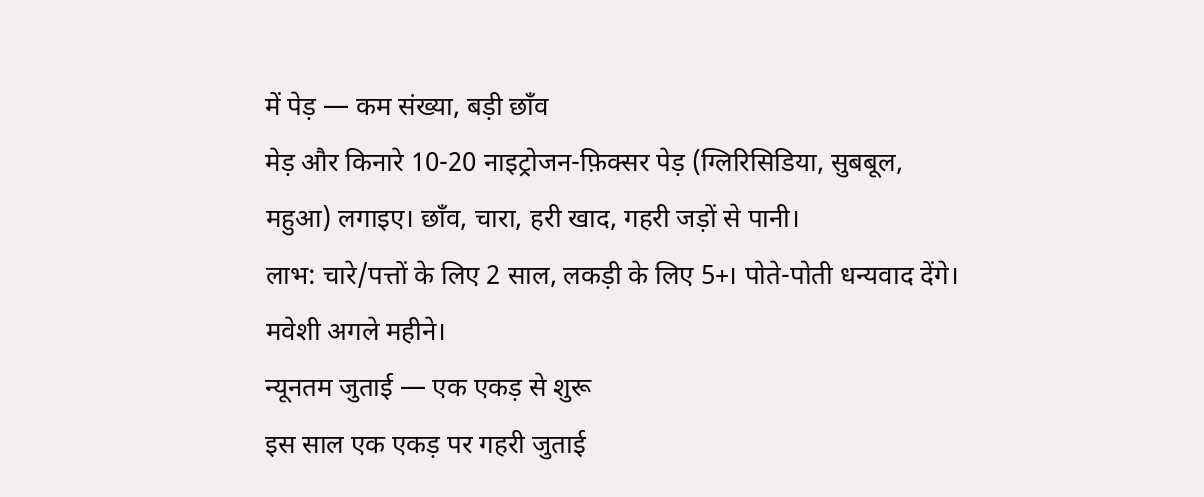में पेड़ — कम संख्या, बड़ी छाँव
मेड़ और किनारे 10-20 नाइट्रोजन-फ़िक्सर पेड़ (ग्लिरिसिडिया, सुबबूल, महुआ) लगाइए। छाँव, चारा, हरी खाद, गहरी जड़ों से पानी।
लाभ: चारे/पत्तों के लिए 2 साल, लकड़ी के लिए 5+। पोते-पोती धन्यवाद देंगे। मवेशी अगले महीने।
न्यूनतम जुताई — एक एकड़ से शुरू
इस साल एक एकड़ पर गहरी जुताई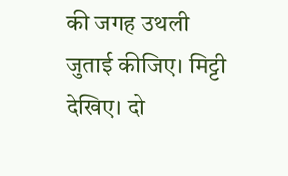की जगह उथली जुताई कीजिए। मिट्टी देखिए। दो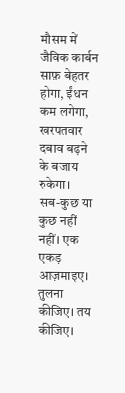मौसम में जैविक कार्बन साफ़ बेहतर होगा, ईंधन कम लगेगा, खरपतवार दबाव बढ़ने के बजाय रुकेगा।
सब-कुछ या कुछ नहीं नहीं। एक एकड़ आज़माइए। तुलना कीजिए। तय कीजिए।